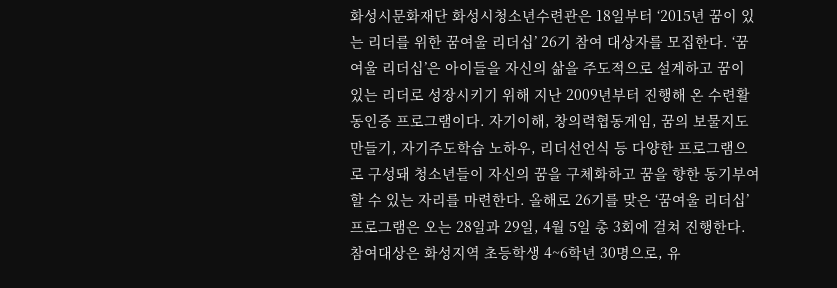화성시문화재단 화성시청소년수련관은 18일부터 ‘2015년 꿈이 있는 리더를 위한 꿈여울 리더십’ 26기 참여 대상자를 모집한다. ‘꿈여울 리더십’은 아이들을 자신의 삶을 주도적으로 설계하고 꿈이 있는 리더로 성장시키기 위해 지난 2009년부터 진행해 온 수련활동인증 프로그램이다. 자기이해, 창의력협동게임, 꿈의 보물지도만들기, 자기주도학습 노하우, 리더선언식 등 다양한 프로그램으로 구성돼 청소년들이 자신의 꿈을 구체화하고 꿈을 향한 동기부여할 수 있는 자리를 마련한다. 올해로 26기를 맞은 ‘꿈여울 리더십’프로그램은 오는 28일과 29일, 4월 5일 총 3회에 걸쳐 진행한다. 참여대상은 화성지역 초등학생 4~6학년 30명으로, 유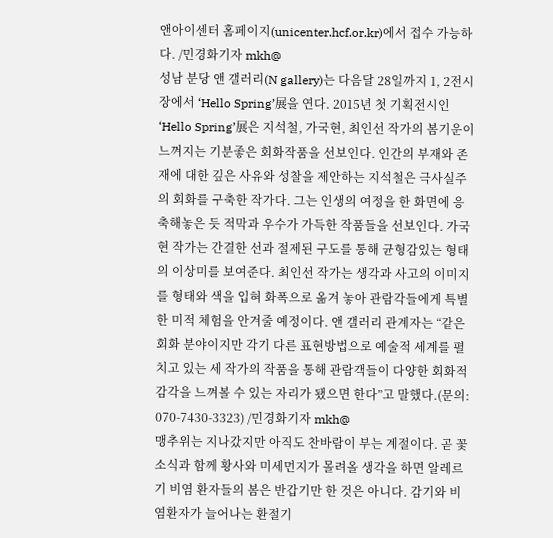앤아이센터 홈페이지(unicenter.hcf.or.kr)에서 접수 가능하다. /민경화기자 mkh@
성남 분당 앤 갤러리(N gallery)는 다음달 28일까지 1, 2전시장에서 ‘Hello Spring’展을 연다. 2015년 첫 기획전시인 ‘Hello Spring’展은 지석철, 가국현, 최인선 작가의 봄기운이 느껴지는 기분좋은 회화작품을 선보인다. 인간의 부재와 존재에 대한 깊은 사유와 성찰을 제안하는 지석철은 극사실주의 회화를 구축한 작가다. 그는 인생의 여정을 한 화면에 응축해놓은 듯 적막과 우수가 가득한 작품들을 선보인다. 가국현 작가는 간결한 선과 절제된 구도를 통해 균형감있는 형태의 이상미를 보여준다. 최인선 작가는 생각과 사고의 이미지를 형태와 색을 입혀 화폭으로 옮겨 놓아 관람각들에게 특별한 미적 체험을 안겨줄 예정이다. 앤 갤러리 관계자는 “같은 회화 분야이지만 각기 다른 표현방법으로 예술적 세계를 펼치고 있는 세 작가의 작품을 통해 관람객들이 다양한 회화적 감각을 느껴볼 수 있는 자리가 됐으면 한다”고 말했다.(문의: 070-7430-3323) /민경화기자 mkh@
맹추위는 지나갔지만 아직도 찬바람이 부는 계절이다. 곧 꽃소식과 함께 황사와 미세먼지가 몰려올 생각을 하면 알레르기 비염 환자들의 봄은 반갑기만 한 것은 아니다. 감기와 비염환자가 늘어나는 환절기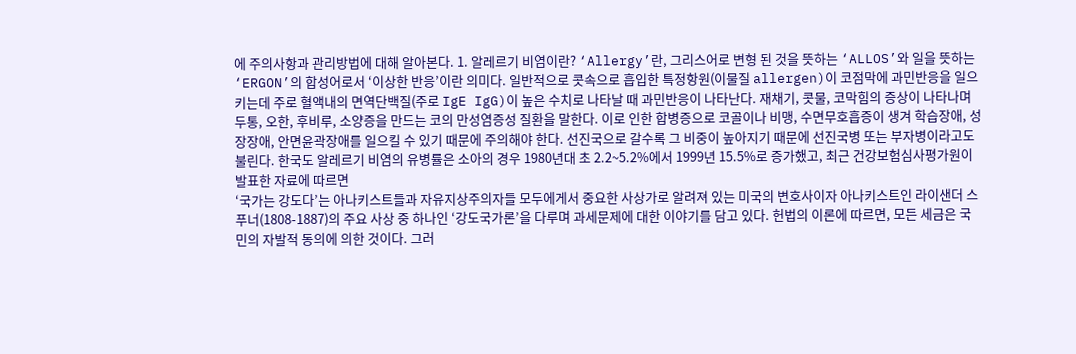에 주의사항과 관리방법에 대해 알아본다. 1. 알레르기 비염이란? ‘Allergy’란, 그리스어로 변형 된 것을 뜻하는 ‘ALLOS’와 일을 뜻하는 ‘ERGON’의 합성어로서 ‘이상한 반응’이란 의미다. 일반적으로 콧속으로 흡입한 특정항원(이물질 allergen)이 코점막에 과민반응을 일으키는데 주로 혈액내의 면역단백질(주로 IgE IgG)이 높은 수치로 나타날 때 과민반응이 나타난다. 재채기, 콧물, 코막힘의 증상이 나타나며 두통, 오한, 후비루, 소양증을 만드는 코의 만성염증성 질환을 말한다. 이로 인한 합병증으로 코골이나 비맹, 수면무호흡증이 생겨 학습장애, 성장장애, 안면윤곽장애를 일으킬 수 있기 때문에 주의해야 한다. 선진국으로 갈수록 그 비중이 높아지기 때문에 선진국병 또는 부자병이라고도 불린다. 한국도 알레르기 비염의 유병률은 소아의 경우 1980년대 초 2.2~5.2%에서 1999년 15.5%로 증가했고, 최근 건강보험심사평가원이 발표한 자료에 따르면
‘국가는 강도다’는 아나키스트들과 자유지상주의자들 모두에게서 중요한 사상가로 알려져 있는 미국의 변호사이자 아나키스트인 라이샌더 스푸너(1808-1887)의 주요 사상 중 하나인 ‘강도국가론’을 다루며 과세문제에 대한 이야기를 담고 있다. 헌법의 이론에 따르면, 모든 세금은 국민의 자발적 동의에 의한 것이다. 그러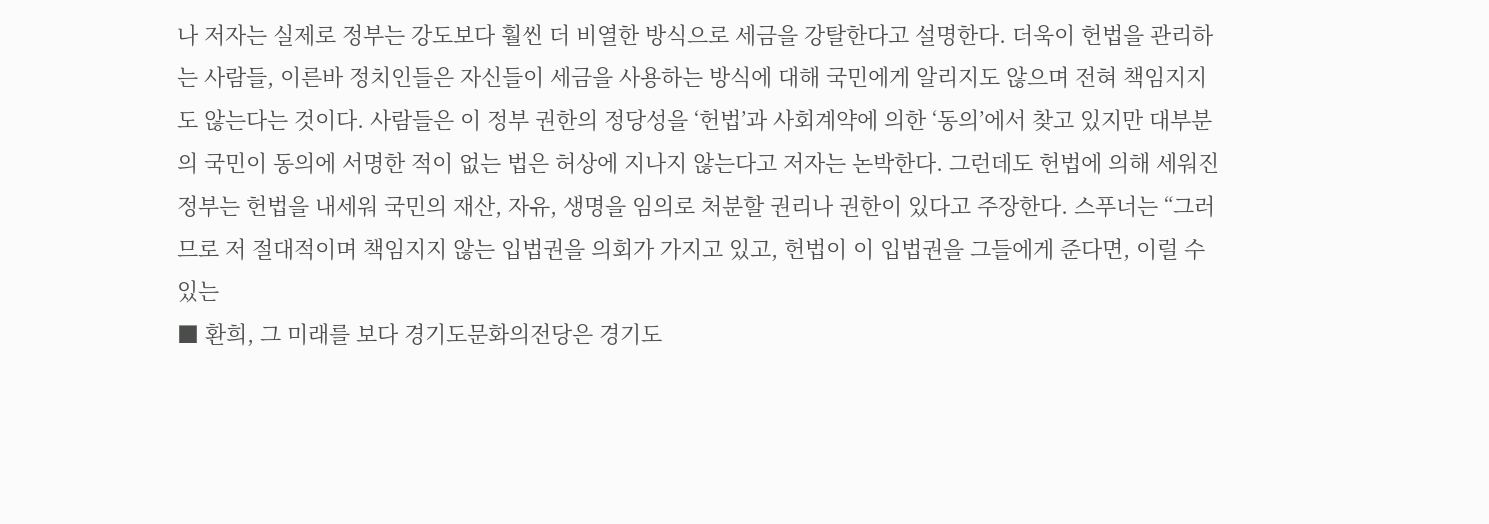나 저자는 실제로 정부는 강도보다 훨씬 더 비열한 방식으로 세금을 강탈한다고 설명한다. 더욱이 헌법을 관리하는 사람들, 이른바 정치인들은 자신들이 세금을 사용하는 방식에 대해 국민에게 알리지도 않으며 전혀 책임지지도 않는다는 것이다. 사람들은 이 정부 권한의 정당성을 ‘헌법’과 사회계약에 의한 ‘동의’에서 찾고 있지만 대부분의 국민이 동의에 서명한 적이 없는 법은 허상에 지나지 않는다고 저자는 논박한다. 그런데도 헌법에 의해 세워진 정부는 헌법을 내세워 국민의 재산, 자유, 생명을 임의로 처분할 권리나 권한이 있다고 주장한다. 스푸너는 “그러므로 저 절대적이며 책임지지 않는 입법권을 의회가 가지고 있고, 헌법이 이 입법권을 그들에게 준다면, 이럴 수 있는
■ 환희, 그 미래를 보다 경기도문화의전당은 경기도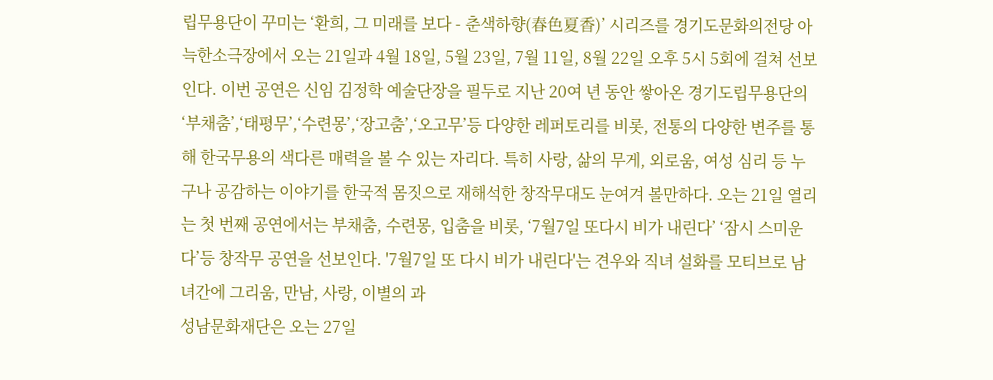립무용단이 꾸미는 ‘환희, 그 미래를 보다 - 춘색하향(春色夏香)’ 시리즈를 경기도문화의전당 아늑한소극장에서 오는 21일과 4월 18일, 5월 23일, 7월 11일, 8월 22일 오후 5시 5회에 걸쳐 선보인다. 이번 공연은 신임 김정학 예술단장을 필두로 지난 20여 년 동안 쌓아온 경기도립무용단의‘부채춤’,‘태평무’,‘수련몽’,‘장고춤’,‘오고무’등 다양한 레퍼토리를 비롯, 전통의 다양한 변주를 통해 한국무용의 색다른 매력을 볼 수 있는 자리다. 특히 사랑, 삶의 무게, 외로움, 여성 심리 등 누구나 공감하는 이야기를 한국적 몸짓으로 재해석한 창작무대도 눈여겨 볼만하다. 오는 21일 열리는 첫 번째 공연에서는 부채춤, 수련몽, 입춤을 비롯, ‘7월7일 또다시 비가 내린다’ ‘잠시 스미운다’등 창작무 공연을 선보인다. '7월7일 또 다시 비가 내린다'는 견우와 직녀 설화를 모티브로 남녀간에 그리움, 만남, 사랑, 이별의 과
성남문화재단은 오는 27일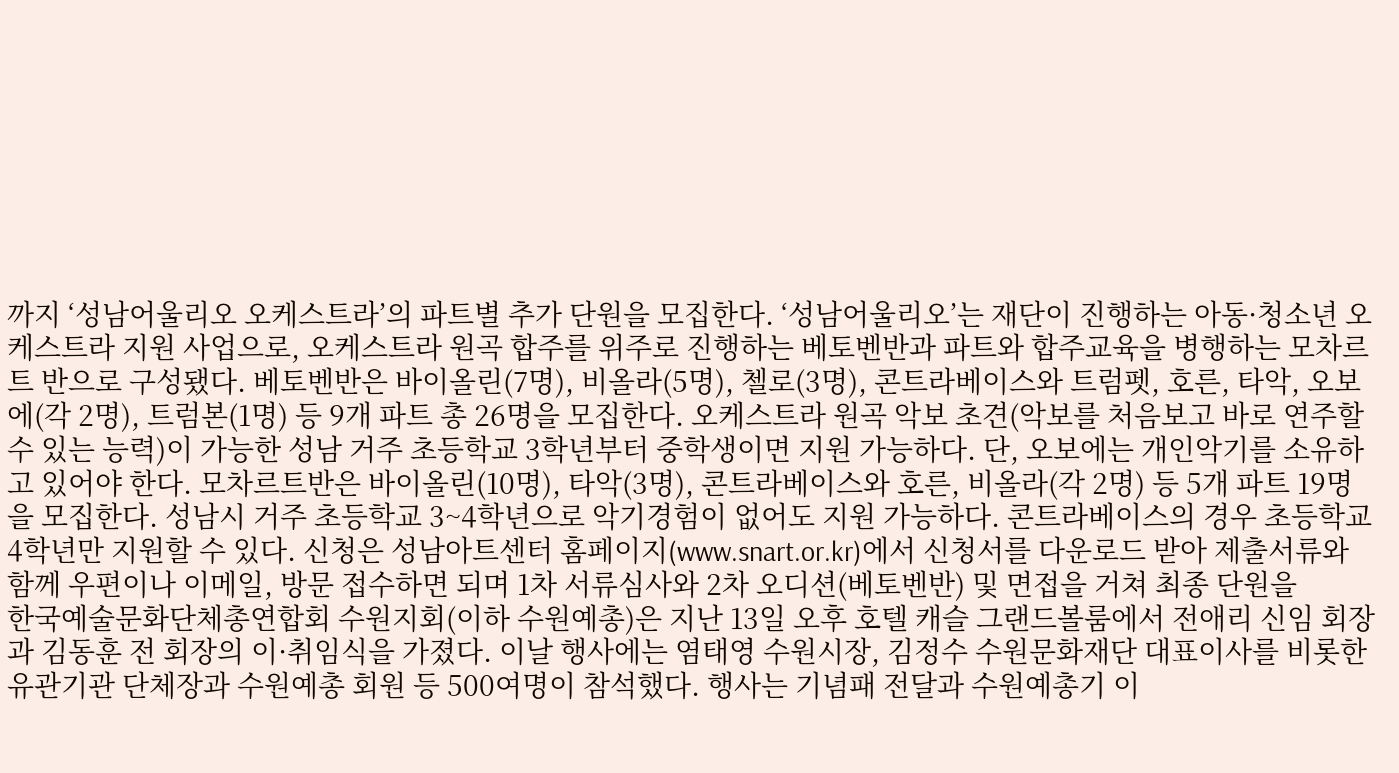까지 ‘성남어울리오 오케스트라’의 파트별 추가 단원을 모집한다. ‘성남어울리오’는 재단이 진행하는 아동·청소년 오케스트라 지원 사업으로, 오케스트라 원곡 합주를 위주로 진행하는 베토벤반과 파트와 합주교육을 병행하는 모차르트 반으로 구성됐다. 베토벤반은 바이올린(7명), 비올라(5명), 첼로(3명), 콘트라베이스와 트럼펫, 호른, 타악, 오보에(각 2명), 트럼본(1명) 등 9개 파트 총 26명을 모집한다. 오케스트라 원곡 악보 초견(악보를 처음보고 바로 연주할 수 있는 능력)이 가능한 성남 거주 초등학교 3학년부터 중학생이면 지원 가능하다. 단, 오보에는 개인악기를 소유하고 있어야 한다. 모차르트반은 바이올린(10명), 타악(3명), 콘트라베이스와 호른, 비올라(각 2명) 등 5개 파트 19명을 모집한다. 성남시 거주 초등학교 3~4학년으로 악기경험이 없어도 지원 가능하다. 콘트라베이스의 경우 초등학교 4학년만 지원할 수 있다. 신청은 성남아트센터 홈페이지(www.snart.or.kr)에서 신청서를 다운로드 받아 제출서류와 함께 우편이나 이메일, 방문 접수하면 되며 1차 서류심사와 2차 오디션(베토벤반) 및 면접을 거쳐 최종 단원을
한국예술문화단체총연합회 수원지회(이하 수원예총)은 지난 13일 오후 호텔 캐슬 그랜드볼룸에서 전애리 신임 회장과 김동훈 전 회장의 이·취임식을 가졌다. 이날 행사에는 염태영 수원시장, 김정수 수원문화재단 대표이사를 비롯한 유관기관 단체장과 수원예총 회원 등 500여명이 참석했다. 행사는 기념패 전달과 수원예총기 이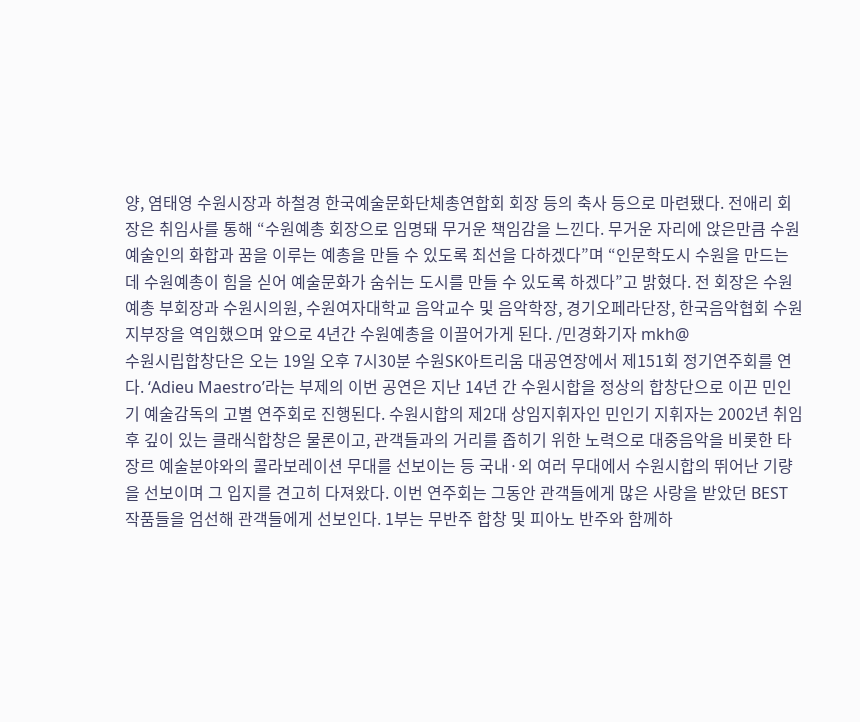양, 염태영 수원시장과 하철경 한국예술문화단체총연합회 회장 등의 축사 등으로 마련됐다. 전애리 회장은 취임사를 통해 “수원예총 회장으로 임명돼 무거운 책임감을 느낀다. 무거운 자리에 앉은만큼 수원 예술인의 화합과 꿈을 이루는 예총을 만들 수 있도록 최선을 다하겠다”며 “인문학도시 수원을 만드는 데 수원예총이 힘을 싣어 예술문화가 숨쉬는 도시를 만들 수 있도록 하겠다”고 밝혔다. 전 회장은 수원예총 부회장과 수원시의원, 수원여자대학교 음악교수 및 음악학장, 경기오페라단장, 한국음악협회 수원지부장을 역임했으며 앞으로 4년간 수원예총을 이끌어가게 된다. /민경화기자 mkh@
수원시립합창단은 오는 19일 오후 7시30분 수원SK아트리움 대공연장에서 제151회 정기연주회를 연다. ‘Adieu Maestro’라는 부제의 이번 공연은 지난 14년 간 수원시합을 정상의 합창단으로 이끈 민인기 예술감독의 고별 연주회로 진행된다. 수원시합의 제2대 상임지휘자인 민인기 지휘자는 2002년 취임 후 깊이 있는 클래식합창은 물론이고, 관객들과의 거리를 좁히기 위한 노력으로 대중음악을 비롯한 타 장르 예술분야와의 콜라보레이션 무대를 선보이는 등 국내·외 여러 무대에서 수원시합의 뛰어난 기량을 선보이며 그 입지를 견고히 다져왔다. 이번 연주회는 그동안 관객들에게 많은 사랑을 받았던 BEST 작품들을 엄선해 관객들에게 선보인다. 1부는 무반주 합창 및 피아노 반주와 함께하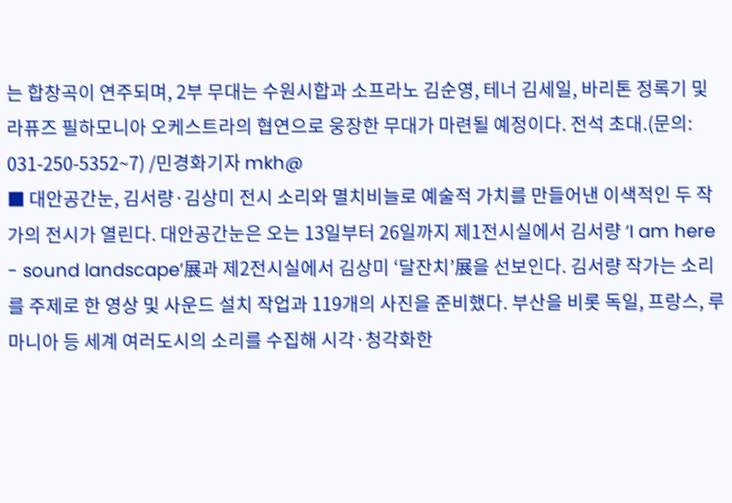는 합창곡이 연주되며, 2부 무대는 수원시합과 소프라노 김순영, 테너 김세일, 바리톤 정록기 및 라퓨즈 필하모니아 오케스트라의 협연으로 웅장한 무대가 마련될 예정이다. 전석 초대.(문의: 031-250-5352~7) /민경화기자 mkh@
■ 대안공간눈, 김서량·김상미 전시 소리와 멸치비늘로 예술적 가치를 만들어낸 이색적인 두 작가의 전시가 열린다. 대안공간눈은 오는 13일부터 26일까지 제1전시실에서 김서량 ‘I am here - sound landscape’展과 제2전시실에서 김상미 ‘달잔치’展을 선보인다. 김서량 작가는 소리를 주제로 한 영상 및 사운드 설치 작업과 119개의 사진을 준비했다. 부산을 비롯 독일, 프랑스, 루마니아 등 세계 여러도시의 소리를 수집해 시각·청각화한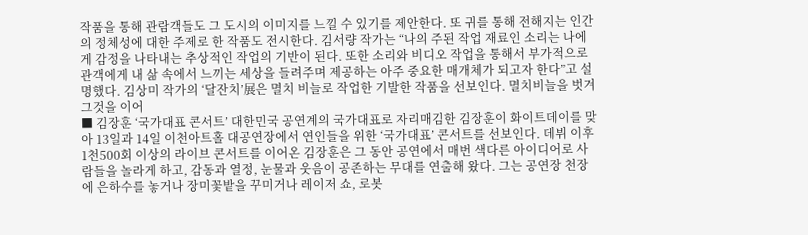작품을 통해 관람객들도 그 도시의 이미지를 느낄 수 있기를 제안한다. 또 귀를 통해 전해지는 인간의 정체성에 대한 주제로 한 작품도 전시한다. 김서량 작가는 “나의 주된 작업 재료인 소리는 나에게 감정을 나타내는 추상적인 작업의 기반이 된다. 또한 소리와 비디오 작업을 통해서 부가적으로 관객에게 내 삶 속에서 느끼는 세상을 들려주며 제공하는 아주 중요한 매개체가 되고자 한다”고 설명했다. 김상미 작가의 ‘달잔치’展은 멸치 비늘로 작업한 기발한 작품을 선보인다. 멸치비늘을 벗겨 그것을 이어
■ 김장훈 ‘국가대표 콘서트’ 대한민국 공연계의 국가대표로 자리매김한 김장훈이 화이트데이를 맞아 13일과 14일 이천아트홀 대공연장에서 연인들을 위한 ‘국가대표’ 콘서트를 선보인다. 데뷔 이후 1천500회 이상의 라이브 콘서트를 이어온 김장훈은 그 동안 공연에서 매번 색다른 아이디어로 사람들을 놀라게 하고, 감동과 열정, 눈물과 웃음이 공존하는 무대를 연출해 왔다. 그는 공연장 천장에 은하수를 놓거나 장미꽃밭을 꾸미거나 레이저 쇼, 로봇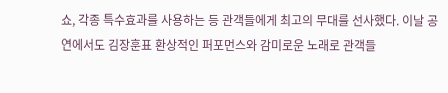쇼, 각종 특수효과를 사용하는 등 관객들에게 최고의 무대를 선사했다. 이날 공연에서도 김장훈표 환상적인 퍼포먼스와 감미로운 노래로 관객들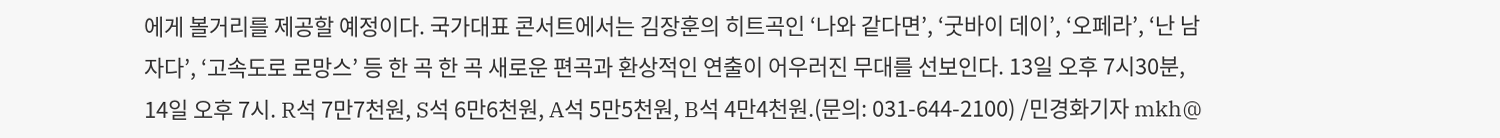에게 볼거리를 제공할 예정이다. 국가대표 콘서트에서는 김장훈의 히트곡인 ‘나와 같다면’, ‘굿바이 데이’, ‘오페라’, ‘난 남자다’, ‘고속도로 로망스’ 등 한 곡 한 곡 새로운 편곡과 환상적인 연출이 어우러진 무대를 선보인다. 13일 오후 7시30분, 14일 오후 7시. R석 7만7천원, S석 6만6천원, A석 5만5천원, B석 4만4천원.(문의: 031-644-2100) /민경화기자 mkh@